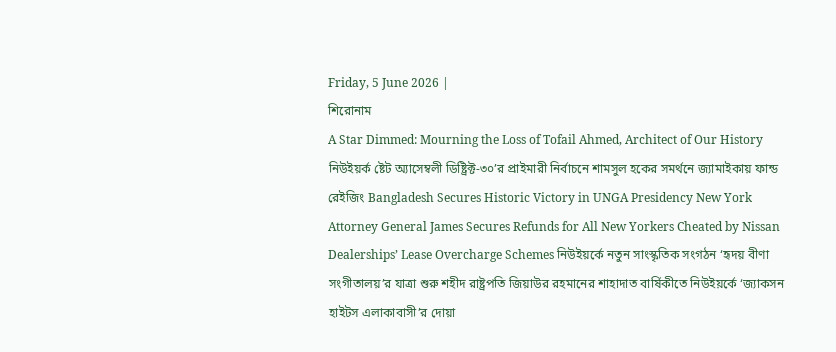Friday, 5 June 2026 |
শিরোনাম
A Star Dimmed: Mourning the Loss of Tofail Ahmed, Architect of Our History নিউইয়র্ক ষ্টেট অ্যাসেম্বলী ডিষ্ট্রিক্ট-৩০’র প্রাইমারী নির্বাচনে শামসুল হকের সমর্থনে জ্যামাইকায় ফান্ড রেইজিং Bangladesh Secures Historic Victory in UNGA Presidency New York Attorney General James Secures Refunds for All New Yorkers Cheated by Nissan Dealerships’ Lease Overcharge Schemes নিউইয়র্কে নতুন সাংস্কৃতিক সংগঠন ‘হৃদয় বীণা সংগীতালয়’র যাত্রা শুরু শহীদ রাষ্ট্রপতি জিয়াউর রহমানের শাহাদাত বার্ষিকীতে নিউইয়র্কে ‘জ্যাকসন হাইটস এলাকাবাসী’র দোয়া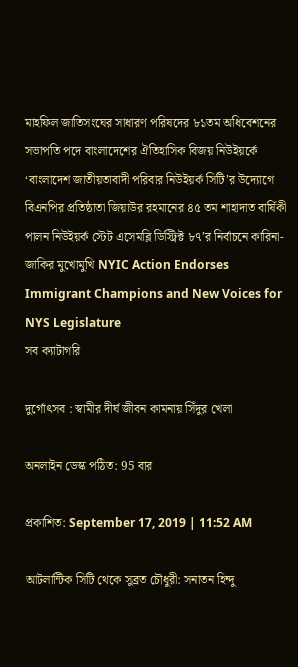মাহফিল জাতিসংঘের সাধারণ পরিষদের ৮১তম অধিবেশনের সভাপতি পদে বাংলাদেশের ঐতিহাসিক বিজয় নিউইয়র্কে ‘বাংলাদেশ জাতীয়তাবাদী পরিবার নিউইয়র্ক সিটি’র উদ্যোগে বিএনপির প্রতিষ্ঠাতা জিয়াউর রহমানের ৪৫ তম শাহাদাত বার্ষিকী পালন নিউইয়র্ক স্টেট এসেমব্লি ডিস্ট্রিক্ট ৮৭’র নির্বাচনে কারিনা-জাকির মুখোমুখি NYIC Action Endorses Immigrant Champions and New Voices for NYS Legislature
সব ক্যাটাগরি

দুর্গোৎসব : স্বামীর দীর্ঘ জীবন কামনায় সিঁদুর খেলা

অনলাইন ডেস্ক পঠিত: 95 বার

প্রকাশিত: September 17, 2019 | 11:52 AM

আটলান্টিক সিটি থেকে সুব্রত চৌধুরী: সনাতন হিন্দু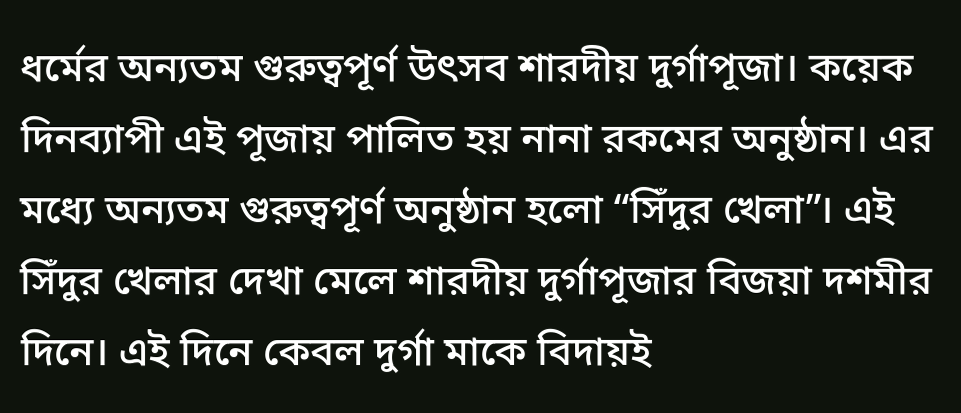ধর্মের অন্যতম গুরুত্বপূর্ণ উৎসব শারদীয় দুর্গাপূজা। কয়েক দিনব্যাপী এই পূজায় পালিত হয় নানা রকমের অনুষ্ঠান। এর মধ্যে অন্যতম গুরুত্বপূর্ণ অনুষ্ঠান হলো “সিঁদুর খেলা”। এই সিঁদুর খেলার দেখা মেলে শারদীয় দুর্গাপূজার বিজয়া দশমীর দিনে। এই দিনে কেবল দুর্গা মাকে বিদায়ই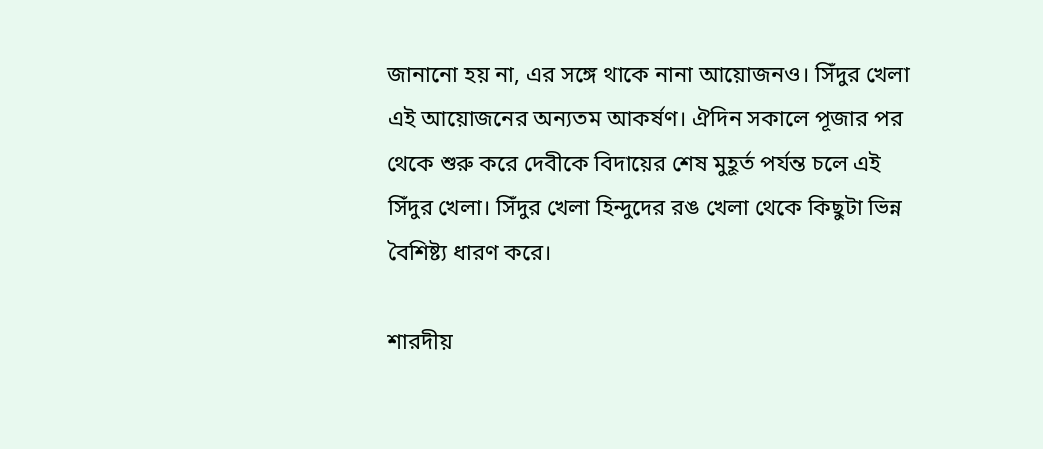জানানো হয় না, এর সঙ্গে থাকে নানা আয়োজনও। সিঁদুর খেলা এই আয়োজনের অন্যতম আকর্ষণ। ঐদিন সকালে পূজার পর থেকে শুরু করে দেবীকে বিদায়ের শেষ মুহূর্ত পর্যন্ত চলে এই সিঁদুর খেলা। সিঁদুর খেলা হিন্দুদের রঙ খেলা থেকে কিছুটা ভিন্ন বৈশিষ্ট্য ধারণ করে।

শারদীয়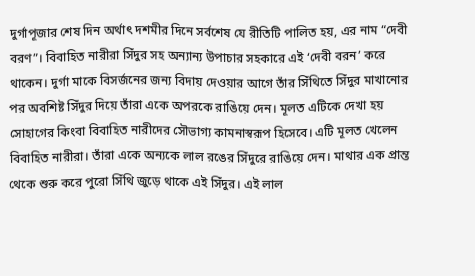দুর্গাপূজার শেষ দিন অর্থাৎ দশমীর দিনে সর্বশেষ যে রীতিটি পালিত হয়, এর নাম “দেবী বরণ”। বিবাহিত নারীরা সিঁদুর সহ অন্যান্য উপাচার সহকারে এই ‘দেবী বরন’ করে থাকেন। দুর্গা মাকে বিসর্জনের জন্য বিদায় দেওয়ার আগে তাঁর সিঁথিতে সিঁদুর মাখানোর পর অবশিষ্ট সিঁদুর দিয়ে তাঁরা একে অপরকে রাঙিয়ে দেন। মূলত এটিকে দেখা হয় সোহাগের কিংবা বিবাহিত নারীদের সৌভাগ্য কামনাস্বরূপ হিসেবে। এটি মূলত খেলেন বিবাহিত নারীরা। তাঁরা একে অন্যকে লাল রঙের সিঁদুরে রাঙিয়ে দেন। মাথার এক প্রান্ত থেকে শুরু করে পুরো সিঁথি জুড়ে থাকে এই সিঁদুর। এই লাল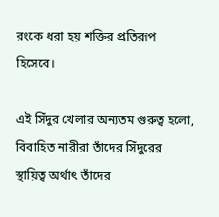রংকে ধরা হয় শক্তির প্রতিরূপ হিসেবে।

এই সিঁদুর খেলার অন্যতম গুরুত্ব হলো, বিবাহিত নারীরা তাঁদের সিঁদুরের স্থায়িত্ব অর্থাৎ তাঁদের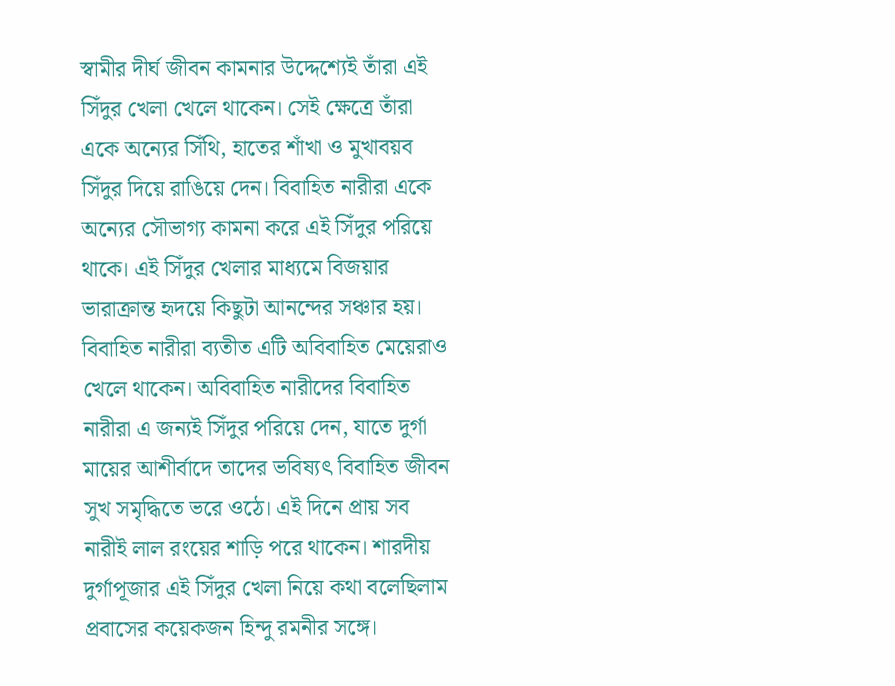স্বামীর দীর্ঘ জীবন কামনার উদ্দেশ্যেই তাঁরা এই সিঁদুর খেলা খেলে থাকেন। সেই ক্ষেত্রে তাঁরা একে অন্যের সিঁথি, হাতের শাঁখা ও মুখাবয়ব সিঁদুর দিয়ে রাঙিয়ে দেন। বিবাহিত নারীরা একে অন্যের সৌভাগ্য কামনা করে এই সিঁদুর পরিয়ে থাকে। এই সিঁদুর খেলার মাধ্যমে বিজয়ার ভারাক্রান্ত হৃদয়ে কিছুটা আনন্দের সঞ্চার হয়। বিবাহিত নারীরা ব্যতীত এটি অবিবাহিত মেয়েরাও খেলে থাকেন। অবিবাহিত নারীদের বিবাহিত নারীরা এ জন্যই সিঁদুর পরিয়ে দেন, যাতে দুর্গা মায়ের আশীর্বাদে তাদের ভবিষ্যৎ বিবাহিত জীবন সুখ সমৃদ্ধিতে ভরে ওঠে। এই দিনে প্রায় সব নারীই লাল রংয়ের শাড়ি পরে থাকেন। শারদীয় দুর্গাপূজার এই সিঁদুর খেলা নিয়ে কথা বলেছিলাম প্রবাসের কয়েকজন হিন্দু রমনীর সঙ্গে।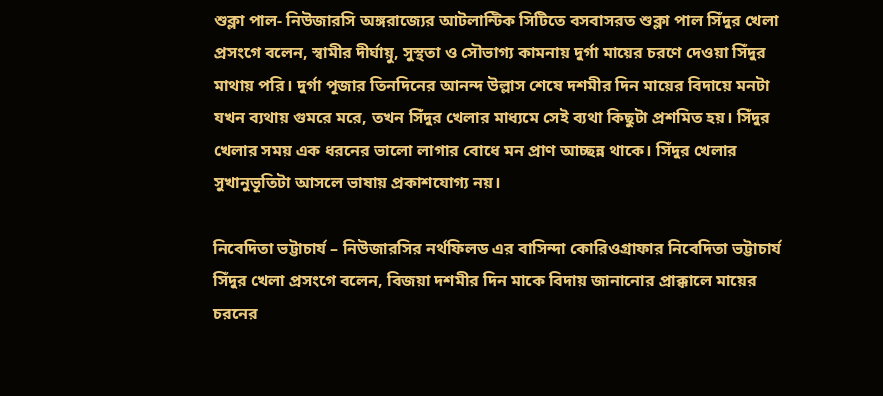শুক্লা পাল- নিউজারসি অঙ্গরাজ্যের আটলান্টিক সিটিতে বসবাসরত শুক্লা পাল সিঁদুর খেলা প্রসংগে বলেন, স্বামীর দীর্ঘায়ু, সুস্থতা ও সৌভাগ্য কামনায় দুর্গা মায়ের চরণে দেওয়া সিঁদুর মাথায় পরি। দুর্গা পূজার তিনদিনের আনন্দ উল্লাস শেষে দশমীর দিন মায়ের বিদায়ে মনটা যখন ব্যথায় গুমরে মরে, তখন সিঁদুর খেলার মাধ্যমে সেই ব্যথা কিছুটা প্রশমিত হয়। সিঁদুর খেলার সময় এক ধরনের ভালো লাগার বোধে মন প্রাণ আচ্ছন্ন থাকে। সিঁদুর খেলার সুখানুভূতিটা আসলে ভাষায় প্রকাশযোগ্য নয়।

নিবেদিতা ভট্টাচার্য – নিউজারসির নর্থফিলড এর বাসিন্দা কোরিওগ্রাফার নিবেদিতা ভট্টাচার্য সিঁদুর খেলা প্রসংগে বলেন, বিজয়া দশমীর দিন মাকে বিদায় জানানোর প্রাক্কালে মায়ের চরনের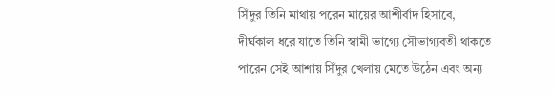সিঁদুর তিনি মাথায় পরেন মায়ের আশীর্বাদ হিসাবে, দীর্ঘকাল ধরে যাতে তিনি স্বামী ভাগ্যে সৌভাগ্যবতী থাকতে পারেন সেই আশায় সিঁদুর খেলায় মেতে উঠেন এবং অন্য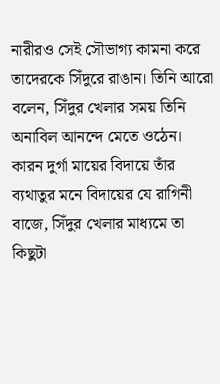নারীরও সেই সৌভাগ্য কামনা করে তাদেরকে সিঁদুরে রাঙান। তিনি আরো বলেন, সিঁদুর খেলার সময় তিনি অনাবিল আনন্দে মেতে ওঠেন। কারন দুর্গা মায়ের বিদায়ে তাঁর ব্যথাতুর মনে বিদায়ের যে রাগিনী বাজে, সিঁদুর খেলার মাধ্যমে তা কিছুটা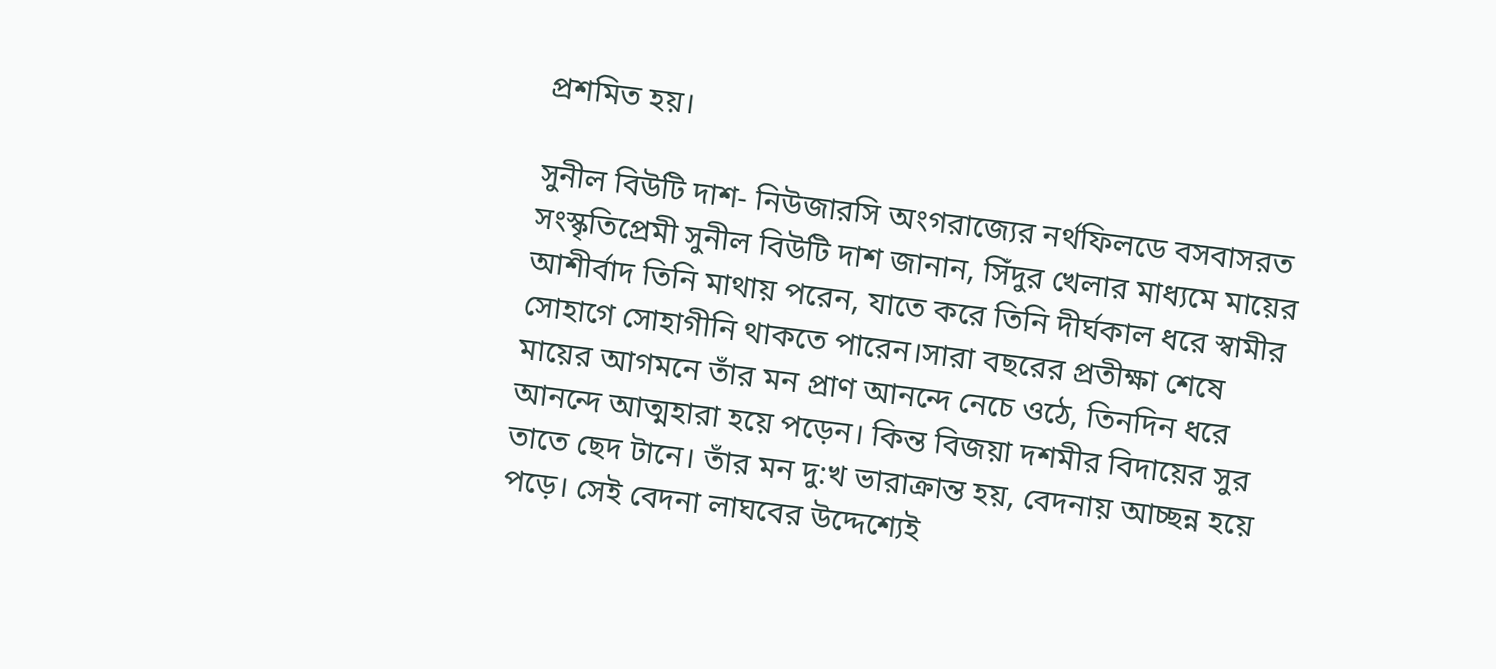প্রশমিত হয়।

সুনীল বিউটি দাশ- নিউজারসি অংগরাজ্যের নর্থফিলডে বসবাসরত সংস্কৃতিপ্রেমী সুনীল বিউটি দাশ জানান, সিঁদুর খেলার মাধ্যমে মায়ের আশীর্বাদ তিনি মাথায় পরেন, যাতে করে তিনি দীর্ঘকাল ধরে স্বামীর সোহাগে সোহাগীনি থাকতে পারেন।সারা বছরের প্রতীক্ষা শেষে মায়ের আগমনে তাঁর মন প্রাণ আনন্দে নেচে ওঠে, তিনদিন ধরে আনন্দে আত্মহারা হয়ে পড়েন। কিন্ত বিজয়া দশমীর বিদায়ের সুর তাতে ছেদ টানে। তাঁর মন দু:খ ভারাক্রান্ত হয়, বেদনায় আচ্ছন্ন হয়ে পড়ে। সেই বেদনা লাঘবের উদ্দেশ্যেই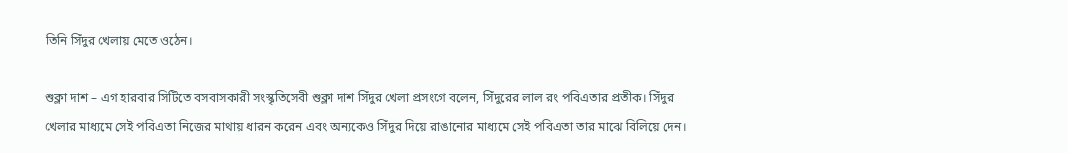তিনি সিঁদুর খেলায় মেতে ওঠেন।

শুক্লা দাশ – এগ হারবার সিটিতে বসবাসকারী সংস্কৃতিসেবী শুক্লা দাশ সিঁদুর খেলা প্রসংগে বলেন, সিঁদুরের লাল রং পবিএতার প্রতীক। সিঁদুর খেলার মাধ্যমে সেই পবিএতা নিজের মাথায় ধারন করেন এবং অন্যকেও সিঁদুর দিয়ে রাঙানোর মাধ্যমে সেই পবিএতা তার মাঝে বিলিয়ে দেন।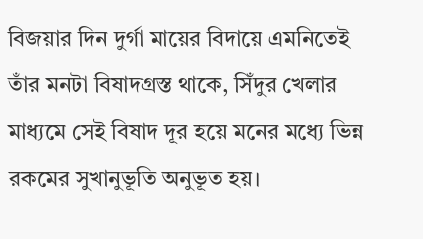বিজয়ার দিন দুর্গা মায়ের বিদায়ে এমনিতেই তাঁর মনটা বিষাদগ্রস্ত থাকে, সিঁদুর খেলার মাধ্যমে সেই বিষাদ দূর হয়ে মনের মধ্যে ভিন্ন রকমের সুখানুভূতি অনুভূত হয়।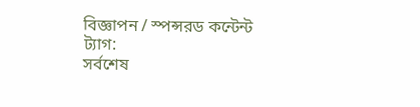বিজ্ঞাপন / স্পন্সরড কন্টেন্ট
ট্যাগ:
সর্বশেষ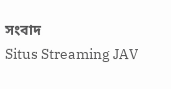সংবাদ
Situs Streaming JAV